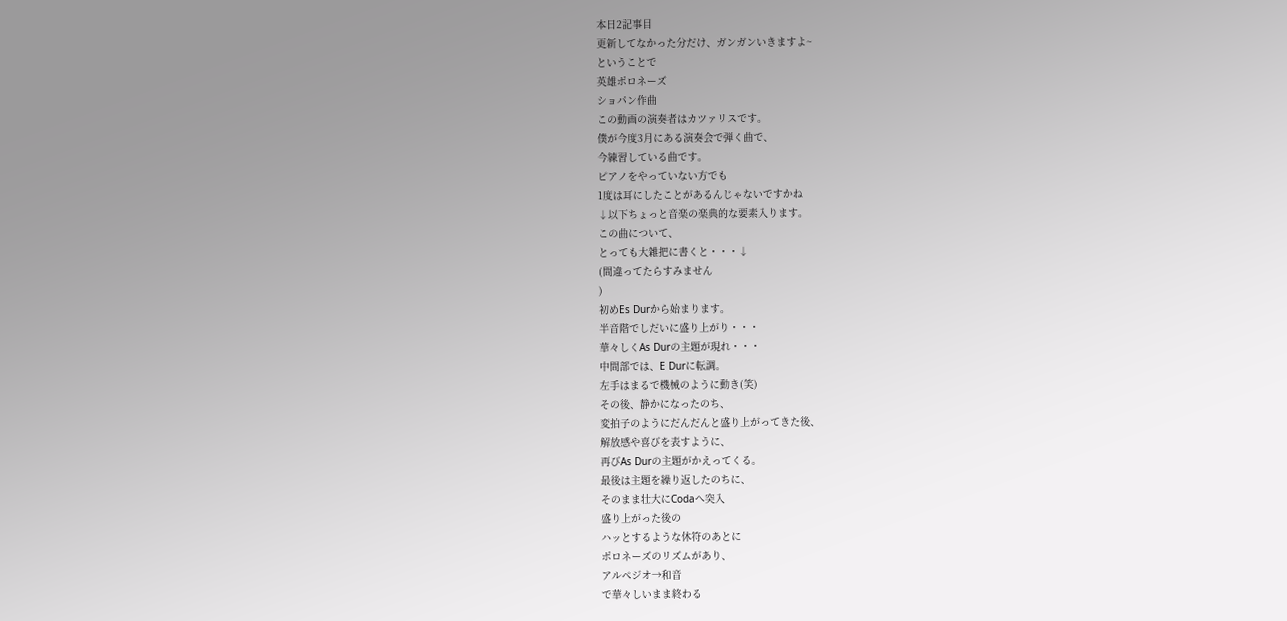本日2記事目
更新してなかった分だけ、ガンガンいきますよ~
ということで
英雄ポロネーズ
ショパン作曲
この動画の演奏者はカツァリスです。
僕が今度3月にある演奏会で弾く曲で、
今練習している曲です。
ピアノをやっていない方でも
1度は耳にしたことがあるんじゃないですかね
↓以下ちょっと音楽の楽典的な要素入ります。
この曲について、
とっても大雑把に書くと・・・↓
(間違ってたらすみません
)
初めEs Durから始まります。
半音階でしだいに盛り上がり・・・
華々しくAs Durの主題が現れ・・・
中間部では、E Durに転調。
左手はまるで機械のように動き(笑)
その後、静かになったのち、
変拍子のようにだんだんと盛り上がってきた後、
解放感や喜びを表すように、
再びAs Durの主題がかえってくる。
最後は主題を繰り返したのちに、
そのまま壮大にCodaへ突入
盛り上がった後の
ハッとするような休符のあとに
ポロネーズのリズムがあり、
アルペジオ→和音
で華々しいまま終わる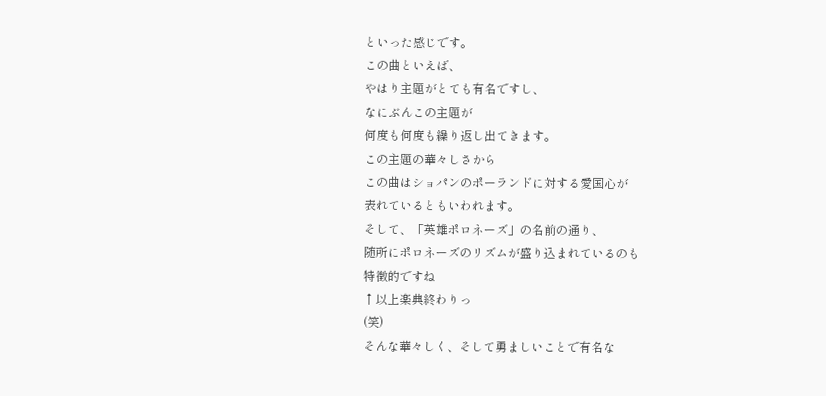といった感じです。
この曲といえば、
やはり主題がとても有名ですし、
なにぶんこの主題が
何度も何度も繰り返し出てきます。
この主題の華々しさから
この曲はショパンのポーランドに対する愛国心が
表れているともいわれます。
そして、「英雄ポロネーズ」の名前の通り、
随所にポロネーズのリズムが盛り込まれているのも
特徴的ですね
↑以上楽典終わりっ
(笑)
そんな華々しく、そして勇ましいことで有名な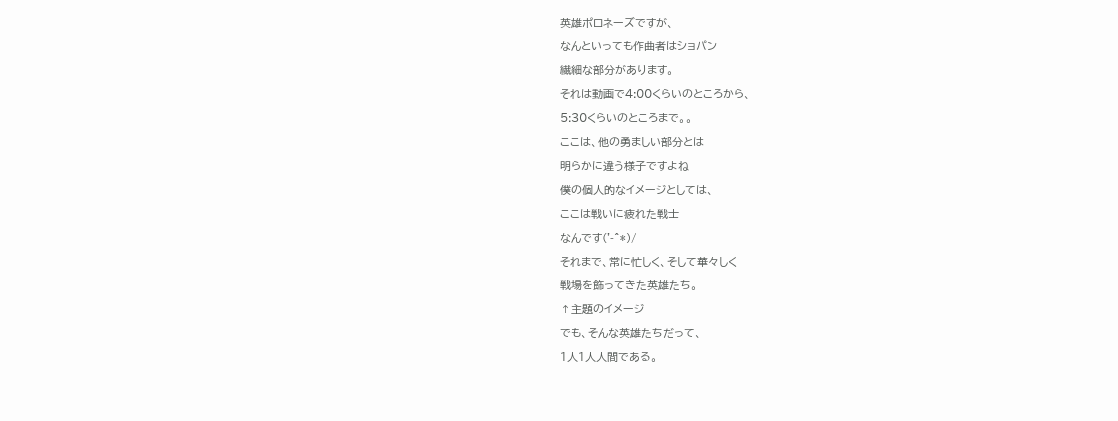英雄ポロネーズですが、
なんといっても作曲者はショパン
繊細な部分があります。
それは動画で4:00くらいのところから、
5:30くらいのところまで。。
ここは、他の勇ましい部分とは
明らかに違う様子ですよね
僕の個人的なイメージとしては、
ここは戦いに疲れた戦士
なんです('-^*)/
それまで、常に忙しく、そして華々しく
戦場を飾ってきた英雄たち。
↑主題のイメージ
でも、そんな英雄たちだって、
1人1人人間である。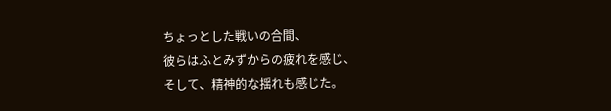ちょっとした戦いの合間、
彼らはふとみずからの疲れを感じ、
そして、精神的な揺れも感じた。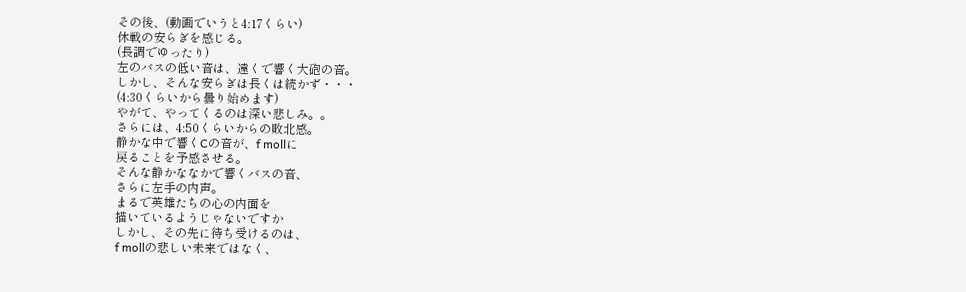その後、(動画でいうと4:17くらい)
休戦の安らぎを感じる。
(長調でゆったり)
左のバスの低い音は、遠くで響く大砲の音。
しかし、そんな安らぎは長くは続かず・・・
(4:30くらいから曇り始めます)
やがて、やってくるのは深い悲しみ。。
さらには、4:50くらいからの敗北感。
静かな中で響くCの音が、f mollに
戻ることを予感させる。
そんな静かななかで響くバスの音、
さらに左手の内声。
まるで英雄たちの心の内面を
描いているようじゃないですか
しかし、その先に待ち受けるのは、
f mollの悲しい未来ではなく、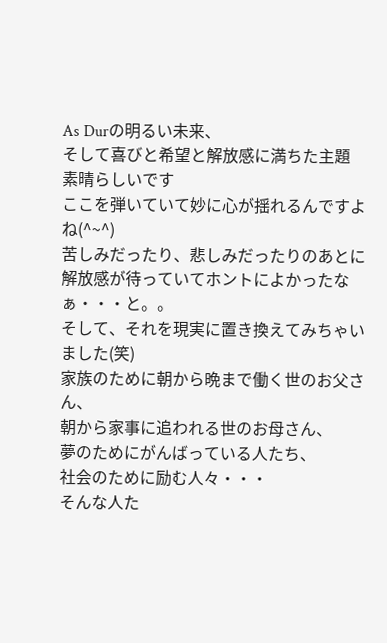As Durの明るい未来、
そして喜びと希望と解放感に満ちた主題
素晴らしいです
ここを弾いていて妙に心が揺れるんですよね(^~^)
苦しみだったり、悲しみだったりのあとに
解放感が待っていてホントによかったなぁ・・・と。。
そして、それを現実に置き換えてみちゃいました(笑)
家族のために朝から晩まで働く世のお父さん、
朝から家事に追われる世のお母さん、
夢のためにがんばっている人たち、
社会のために励む人々・・・
そんな人た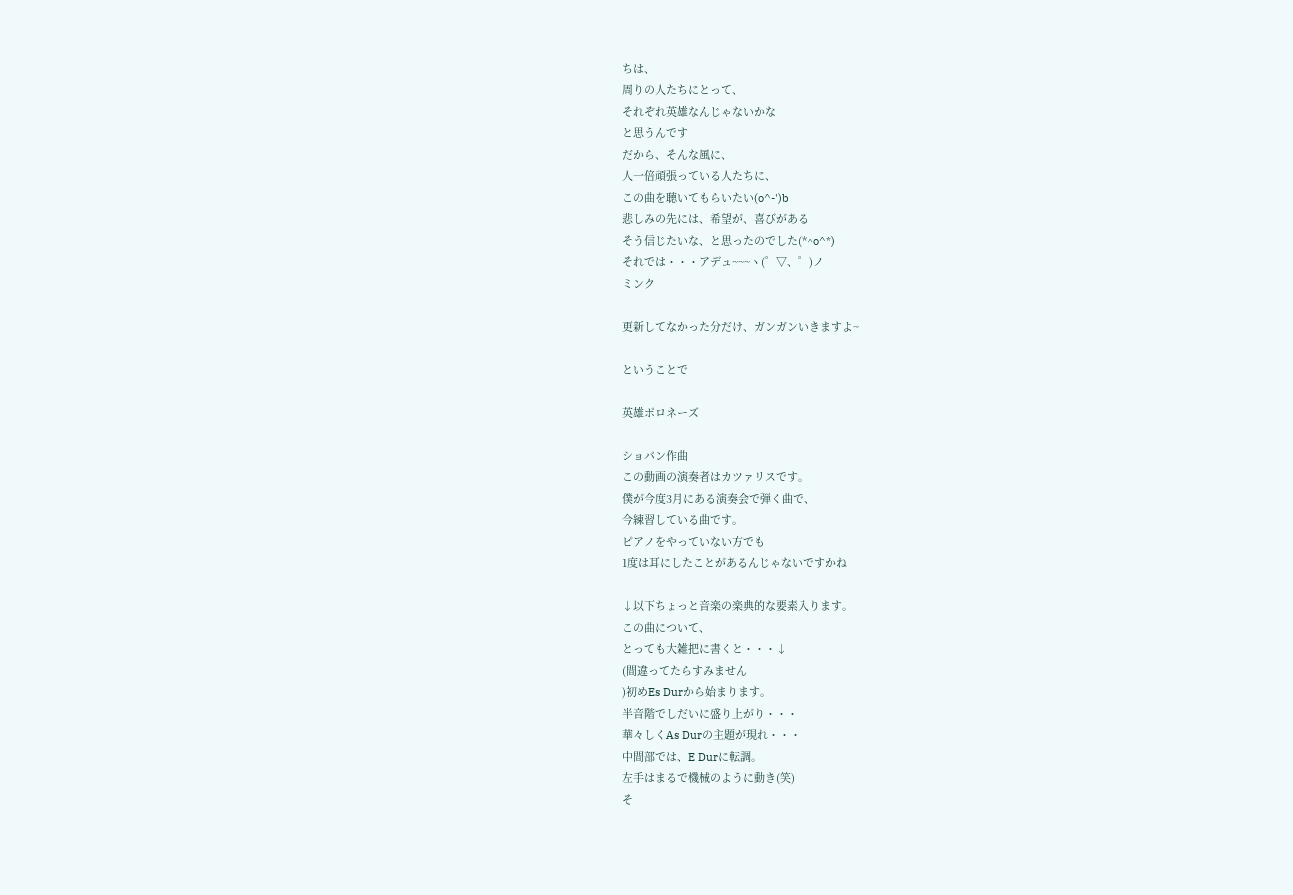ちは、
周りの人たちにとって、
それぞれ英雄なんじゃないかな
と思うんです
だから、そんな風に、
人一倍頑張っている人たちに、
この曲を聴いてもらいたい(o^-')b
悲しみの先には、希望が、喜びがある
そう信じたいな、と思ったのでした(*^o^*)
それでは・・・アデュ~~~ヽ(゜▽、゜)ノ
ミンク

更新してなかった分だけ、ガンガンいきますよ~

ということで

英雄ポロネーズ

ショパン作曲
この動画の演奏者はカツァリスです。
僕が今度3月にある演奏会で弾く曲で、
今練習している曲です。
ピアノをやっていない方でも
1度は耳にしたことがあるんじゃないですかね

↓以下ちょっと音楽の楽典的な要素入ります。
この曲について、
とっても大雑把に書くと・・・↓
(間違ってたらすみません
)初めEs Durから始まります。
半音階でしだいに盛り上がり・・・
華々しくAs Durの主題が現れ・・・
中間部では、E Durに転調。
左手はまるで機械のように動き(笑)
そ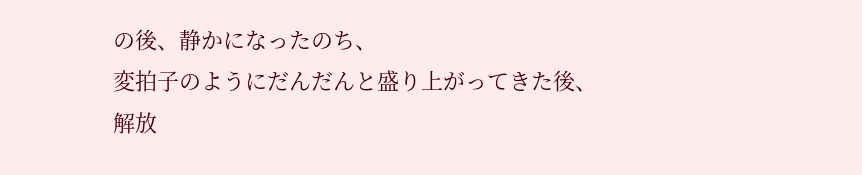の後、静かになったのち、
変拍子のようにだんだんと盛り上がってきた後、
解放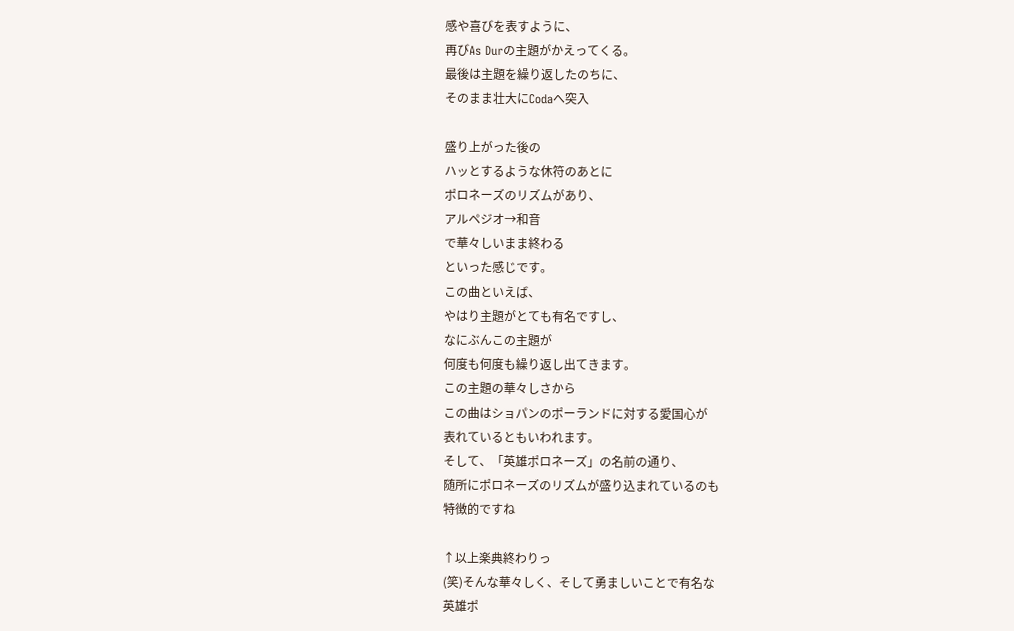感や喜びを表すように、
再びAs Durの主題がかえってくる。
最後は主題を繰り返したのちに、
そのまま壮大にCodaへ突入

盛り上がった後の
ハッとするような休符のあとに
ポロネーズのリズムがあり、
アルペジオ→和音
で華々しいまま終わる
といった感じです。
この曲といえば、
やはり主題がとても有名ですし、
なにぶんこの主題が
何度も何度も繰り返し出てきます。
この主題の華々しさから
この曲はショパンのポーランドに対する愛国心が
表れているともいわれます。
そして、「英雄ポロネーズ」の名前の通り、
随所にポロネーズのリズムが盛り込まれているのも
特徴的ですね

↑以上楽典終わりっ
(笑)そんな華々しく、そして勇ましいことで有名な
英雄ポ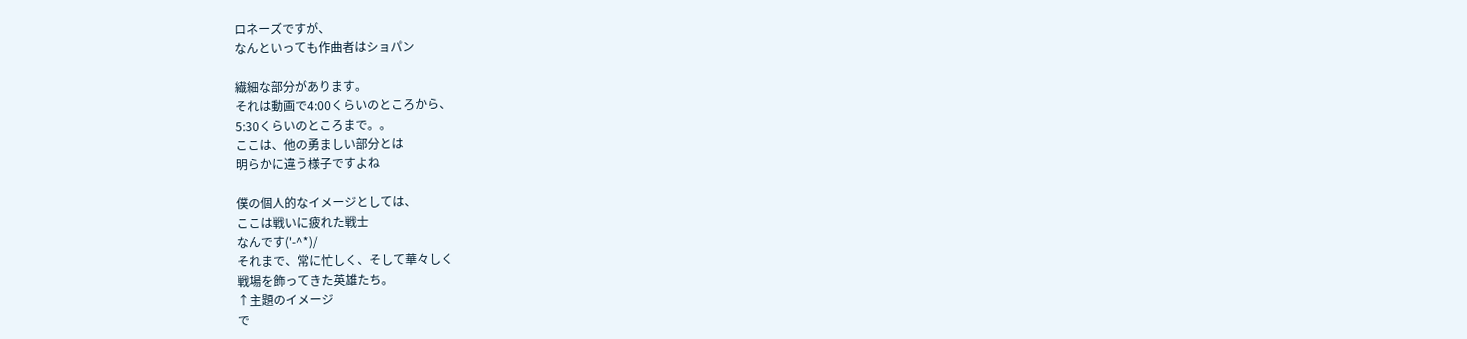ロネーズですが、
なんといっても作曲者はショパン

繊細な部分があります。
それは動画で4:00くらいのところから、
5:30くらいのところまで。。
ここは、他の勇ましい部分とは
明らかに違う様子ですよね

僕の個人的なイメージとしては、
ここは戦いに疲れた戦士
なんです('-^*)/
それまで、常に忙しく、そして華々しく
戦場を飾ってきた英雄たち。
↑主題のイメージ
で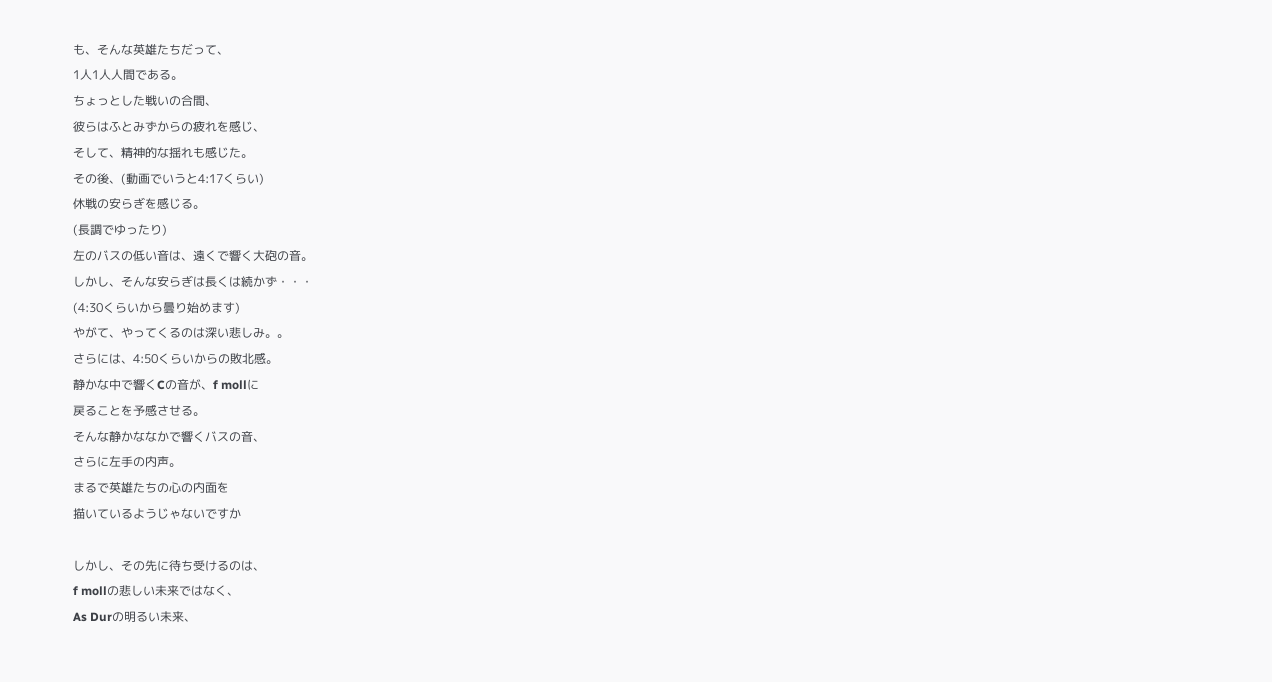も、そんな英雄たちだって、
1人1人人間である。
ちょっとした戦いの合間、
彼らはふとみずからの疲れを感じ、
そして、精神的な揺れも感じた。
その後、(動画でいうと4:17くらい)
休戦の安らぎを感じる。
(長調でゆったり)
左のバスの低い音は、遠くで響く大砲の音。
しかし、そんな安らぎは長くは続かず・・・
(4:30くらいから曇り始めます)
やがて、やってくるのは深い悲しみ。。
さらには、4:50くらいからの敗北感。
静かな中で響くCの音が、f mollに
戻ることを予感させる。
そんな静かななかで響くバスの音、
さらに左手の内声。
まるで英雄たちの心の内面を
描いているようじゃないですか

しかし、その先に待ち受けるのは、
f mollの悲しい未来ではなく、
As Durの明るい未来、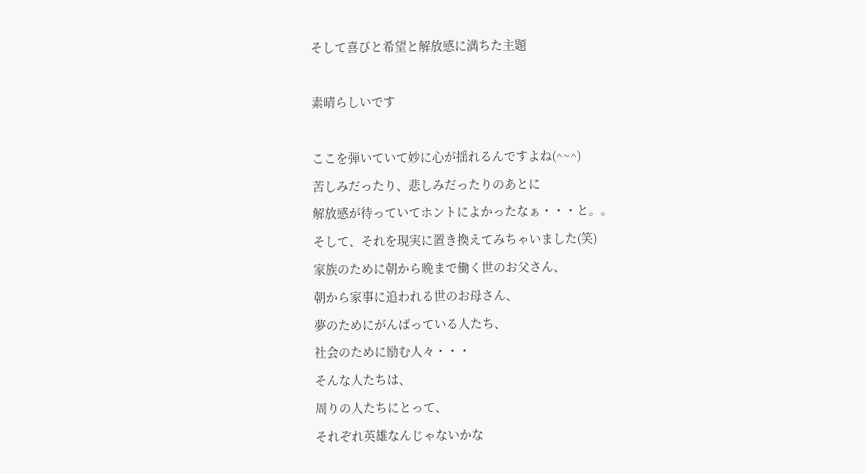そして喜びと希望と解放感に満ちた主題

素晴らしいです

ここを弾いていて妙に心が揺れるんですよね(^~^)
苦しみだったり、悲しみだったりのあとに
解放感が待っていてホントによかったなぁ・・・と。。
そして、それを現実に置き換えてみちゃいました(笑)
家族のために朝から晩まで働く世のお父さん、
朝から家事に追われる世のお母さん、
夢のためにがんばっている人たち、
社会のために励む人々・・・
そんな人たちは、
周りの人たちにとって、
それぞれ英雄なんじゃないかな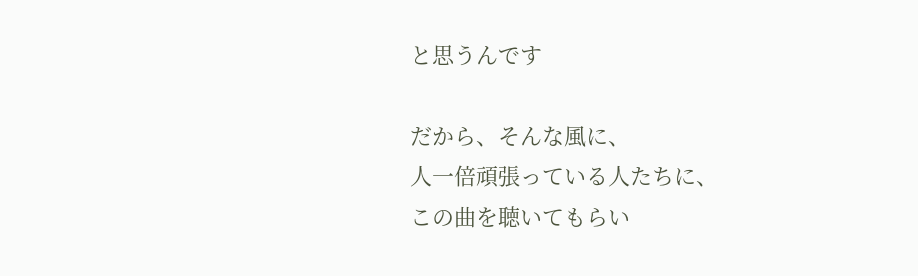と思うんです

だから、そんな風に、
人一倍頑張っている人たちに、
この曲を聴いてもらい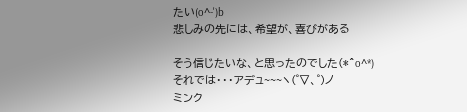たい(o^-')b
悲しみの先には、希望が、喜びがある

そう信じたいな、と思ったのでした(*^o^*)
それでは・・・アデュ~~~ヽ(゜▽、゜)ノ
ミンク